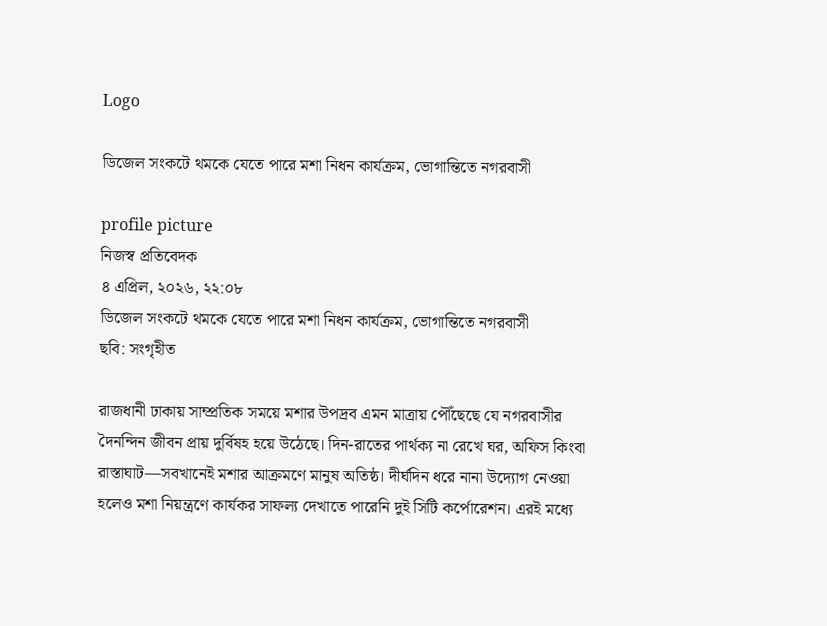Logo

ডিজেল সংকটে থমকে যেতে পারে মশা নিধন কার্যক্রম, ভোগান্তিতে নগরবাসী

profile picture
নিজস্ব প্রতিবেদক
৪ এপ্রিল, ২০২৬, ২২:০৮
ডিজেল সংকটে থমকে যেতে পারে মশা নিধন কার্যক্রম, ভোগান্তিতে নগরবাসী
ছবি: সংগৃহীত

রাজধানী ঢাকায় সাম্প্রতিক সময়ে মশার উপদ্রব এমন মাত্রায় পৌঁছেছে যে নগরবাসীর দৈনন্দিন জীবন প্রায় দুর্বিষহ হয়ে উঠেছে। দিন-রাতের পার্থক্য না রেখে ঘর, অফিস কিংবা রাস্তাঘাট—সবখানেই মশার আক্রমণে মানুষ অতিষ্ঠ। দীর্ঘদিন ধরে নানা উদ্যোগ নেওয়া হলেও মশা নিয়ন্ত্রণে কার্যকর সাফল্য দেখাতে পারেনি দুই সিটি কর্পোরেশন। এরই মধ্যে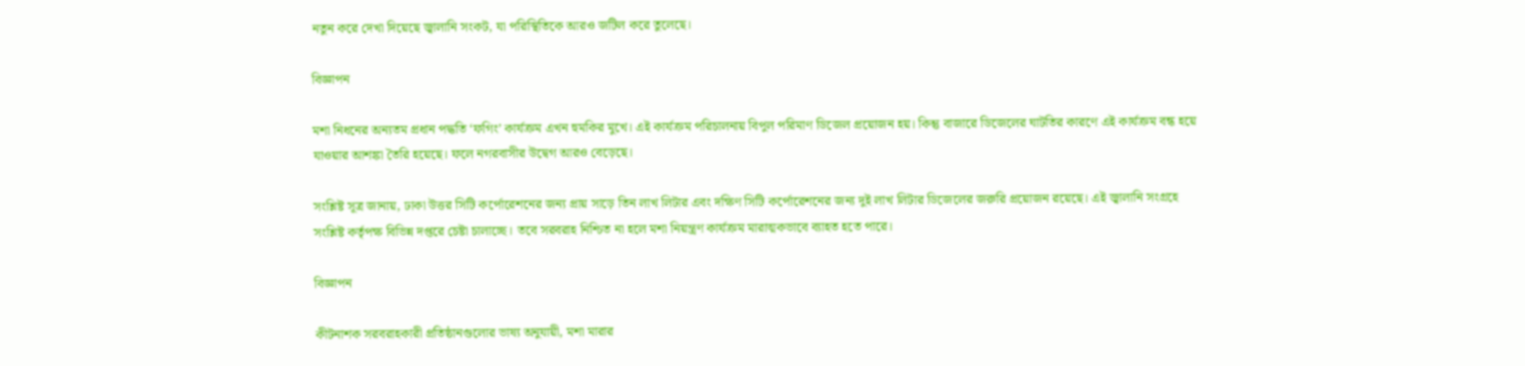নতুন করে দেখা দিয়েছে জ্বালানি সংকট, যা পরিস্থিতিকে আরও জটিল করে তুলেছে।

বিজ্ঞাপন

মশা নিধনের অন্যতম প্রধান পদ্ধতি ‘ফগিং’ কার্যক্রম এখন হুমকির মুখে। এই কার্যক্রম পরিচালনায় বিপুল পরিমাণ ডিজেল প্রয়োজন হয়। কিন্তু বাজারে ডিজেলের ঘাটতির কারণে এই কার্যক্রম বন্ধ হয়ে যাওয়ার আশঙ্কা তৈরি হয়েছে। ফলে নগরবাসীর উদ্বেগ আরও বেড়েছে।

সংশ্লিষ্ট সূত্র জানায়, ঢাকা উত্তর সিটি কর্পোরেশনের জন্য প্রায় সাড়ে তিন লাখ লিটার এবং দক্ষিণ সিটি কর্পোরেশনের জন্য দুই লাখ লিটার ডিজেলের জরুরি প্রয়োজন রয়েছে। এই জ্বালানি সংগ্রহে সংশ্লিষ্ট কর্তৃপক্ষ বিভিন্ন দপ্তরে চেষ্টা চালাচ্ছে। তবে সরবরাহ নিশ্চিত না হলে মশা নিয়ন্ত্রণ কার্যক্রম মারাত্মকভাবে ব্যাহত হতে পারে।

বিজ্ঞাপন

কীটনাশক সরবরাহকারী প্রতিষ্ঠানগুলোর ভাষ্য অনুযায়ী, মশা মারার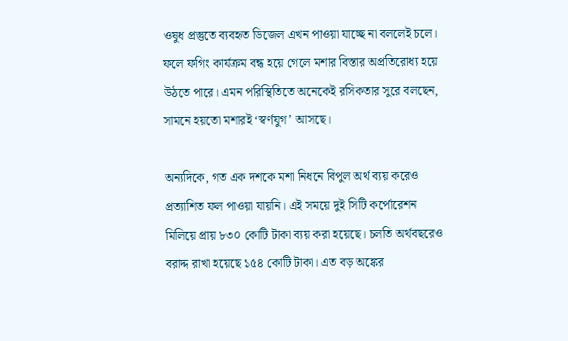ওষুধ প্রস্তুতে ব্যবহৃত ডিজেল এখন পাওয়া যাচ্ছে না বললেই চলে। ফলে ফগিং কার্যক্রম বন্ধ হয়ে গেলে মশার বিস্তার অপ্রতিরোধ্য হয়ে উঠতে পারে। এমন পরিস্থিতিতে অনেকেই রসিকতার সুরে বলছেন, সামনে হয়তো মশারই ‘স্বর্ণযুগ’ আসছে।

অন্যদিকে, গত এক দশকে মশা নিধনে বিপুল অর্থ ব্যয় করেও প্রত্যাশিত ফল পাওয়া যায়নি। এই সময়ে দুই সিটি কর্পোরেশন মিলিয়ে প্রায় ৮৩০ কোটি টাকা ব্যয় করা হয়েছে। চলতি অর্থবছরেও বরাদ্দ রাখা হয়েছে ১৫৪ কোটি টাকা। এত বড় অঙ্কের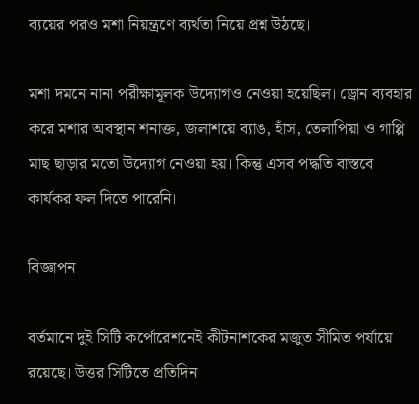ব্যয়ের পরও মশা নিয়ন্ত্রণে ব্যর্থতা নিয়ে প্রশ্ন উঠছে।

মশা দমনে নানা পরীক্ষামূলক উদ্যোগও নেওয়া হয়েছিল। ড্রোন ব্যবহার করে মশার অবস্থান শনাক্ত, জলাশয়ে ব্যাঙ, হাঁস, তেলাপিয়া ও গাপ্পি মাছ ছাড়ার মতো উদ্যোগ নেওয়া হয়। কিন্তু এসব পদ্ধতি বাস্তবে কার্যকর ফল দিতে পারেনি।

বিজ্ঞাপন

বর্তমানে দুই সিটি কর্পোরেশনেই কীটনাশকের মজুত সীমিত পর্যায়ে রয়েছে। উত্তর সিটিতে প্রতিদিন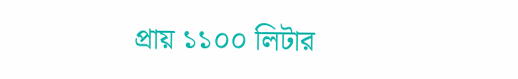প্রায় ১১০০ লিটার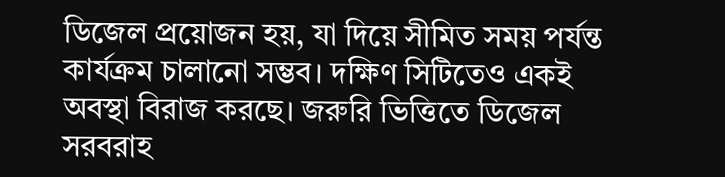ডিজেল প্রয়োজন হয়, যা দিয়ে সীমিত সময় পর্যন্ত কার্যক্রম চালানো সম্ভব। দক্ষিণ সিটিতেও একই অবস্থা বিরাজ করছে। জরুরি ভিত্তিতে ডিজেল সরবরাহ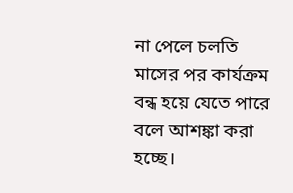না পেলে চলতি মাসের পর কার্যক্রম বন্ধ হয়ে যেতে পারে বলে আশঙ্কা করা হচ্ছে।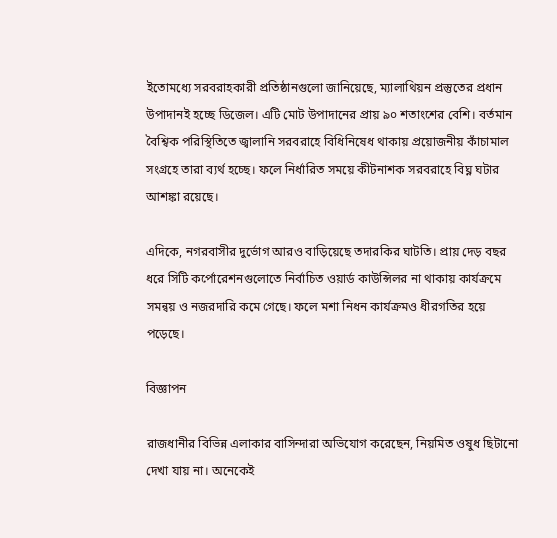ইতোমধ্যে সরবরাহকারী প্রতিষ্ঠানগুলো জানিয়েছে, ম্যালাথিয়ন প্রস্তুতের প্রধান উপাদানই হচ্ছে ডিজেল। এটি মোট উপাদানের প্রায় ৯০ শতাংশের বেশি। বর্তমান বৈশ্বিক পরিস্থিতিতে জ্বালানি সরবরাহে বিধিনিষেধ থাকায় প্রয়োজনীয় কাঁচামাল সংগ্রহে তারা ব্যর্থ হচ্ছে। ফলে নির্ধারিত সময়ে কীটনাশক সরবরাহে বিঘ্ন ঘটার আশঙ্কা রয়েছে।

এদিকে, নগরবাসীর দুর্ভোগ আরও বাড়িয়েছে তদারকির ঘাটতি। প্রায় দেড় বছর ধরে সিটি কর্পোরেশনগুলোতে নির্বাচিত ওয়ার্ড কাউন্সিলর না থাকায় কার্যক্রমে সমন্বয় ও নজরদারি কমে গেছে। ফলে মশা নিধন কার্যক্রমও ধীরগতির হয়ে পড়েছে।

বিজ্ঞাপন

রাজধানীর বিভিন্ন এলাকার বাসিন্দারা অভিযোগ করেছেন, নিয়মিত ওষুধ ছিটানো দেখা যায় না। অনেকেই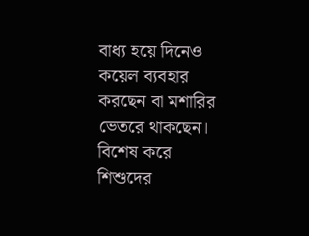বাধ্য হয়ে দিনেও কয়েল ব্যবহার করছেন বা মশারির ভেতরে থাকছেন। বিশেষ করে শিশুদের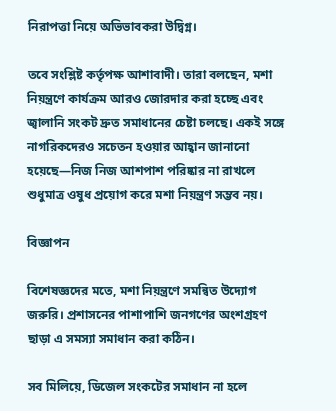নিরাপত্তা নিয়ে অভিভাবকরা উদ্বিগ্ন।

তবে সংশ্লিষ্ট কর্তৃপক্ষ আশাবাদী। তারা বলছেন, মশা নিয়ন্ত্রণে কার্যক্রম আরও জোরদার করা হচ্ছে এবং জ্বালানি সংকট দ্রুত সমাধানের চেষ্টা চলছে। একই সঙ্গে নাগরিকদেরও সচেতন হওয়ার আহ্বান জানানো হয়েছে—নিজ নিজ আশপাশ পরিষ্কার না রাখলে শুধুমাত্র ওষুধ প্রয়োগ করে মশা নিয়ন্ত্রণ সম্ভব নয়।

বিজ্ঞাপন

বিশেষজ্ঞদের মতে, মশা নিয়ন্ত্রণে সমন্বিত উদ্যোগ জরুরি। প্রশাসনের পাশাপাশি জনগণের অংশগ্রহণ ছাড়া এ সমস্যা সমাধান করা কঠিন।

সব মিলিয়ে, ডিজেল সংকটের সমাধান না হলে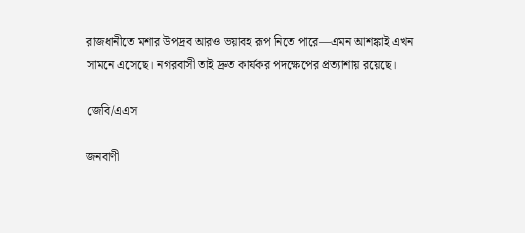রাজধানীতে মশার উপদ্রব আরও ভয়াবহ রূপ নিতে পারে—এমন আশঙ্কাই এখন সামনে এসেছে। নগরবাসী তাই দ্রুত কার্যকর পদক্ষেপের প্রত্যাশায় রয়েছে।

জেবি/এএস

জনবাণী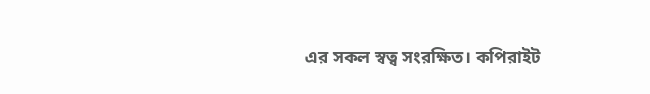এর সকল স্বত্ব সংরক্ষিত। কপিরাইট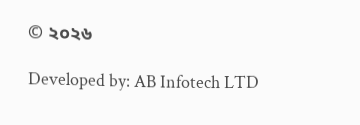© ২০২৬

Developed by: AB Infotech LTD